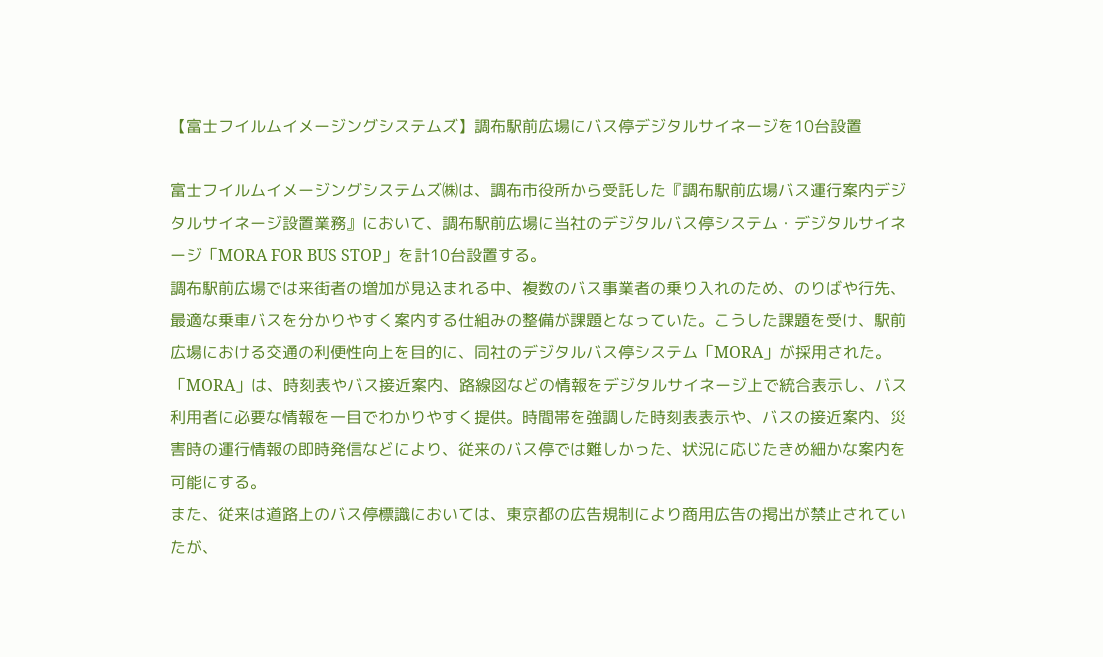【富士フイルムイメージングシステムズ】調布駅前広場にバス停デジタルサイネージを10台設置

富士フイルムイメージングシステムズ㈱は、調布市役所から受託した『調布駅前広場バス運行案内デジタルサイネージ設置業務』において、調布駅前広場に当社のデジタルバス停システム・デジタルサイネージ「MORA FOR BUS STOP」を計10台設置する。
調布駅前広場では来街者の増加が見込まれる中、複数のバス事業者の乗り入れのため、のりばや行先、最適な乗車バスを分かりやすく案内する仕組みの整備が課題となっていた。こうした課題を受け、駅前広場における交通の利便性向上を目的に、同社のデジタルバス停システム「MORA」が採用された。「MORA」は、時刻表やバス接近案内、路線図などの情報をデジタルサイネージ上で統合表示し、バス利用者に必要な情報を一目でわかりやすく提供。時間帯を強調した時刻表表示や、バスの接近案内、災害時の運行情報の即時発信などにより、従来のバス停では難しかった、状況に応じたきめ細かな案内を可能にする。
また、従来は道路上のバス停標識においては、東京都の広告規制により商用広告の掲出が禁止されていたが、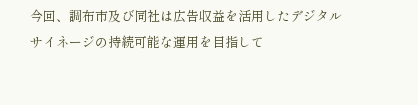今回、調布市及び同社は広告収益を活用したデジタルサイネージの持続可能な運用を目指して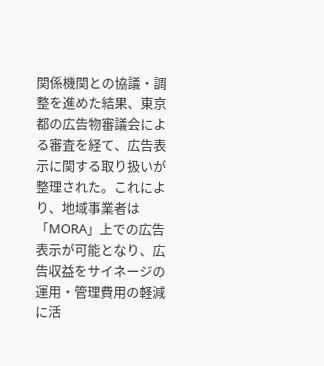関係機関との協議・調整を進めた結果、東京都の広告物審議会による審査を経て、広告表示に関する取り扱いが整理された。これにより、地域事業者は「MORA」上での広告表示が可能となり、広告収益をサイネージの運用・管理費用の軽減に活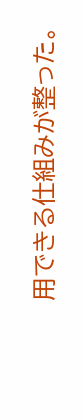用できる仕組みが整った。